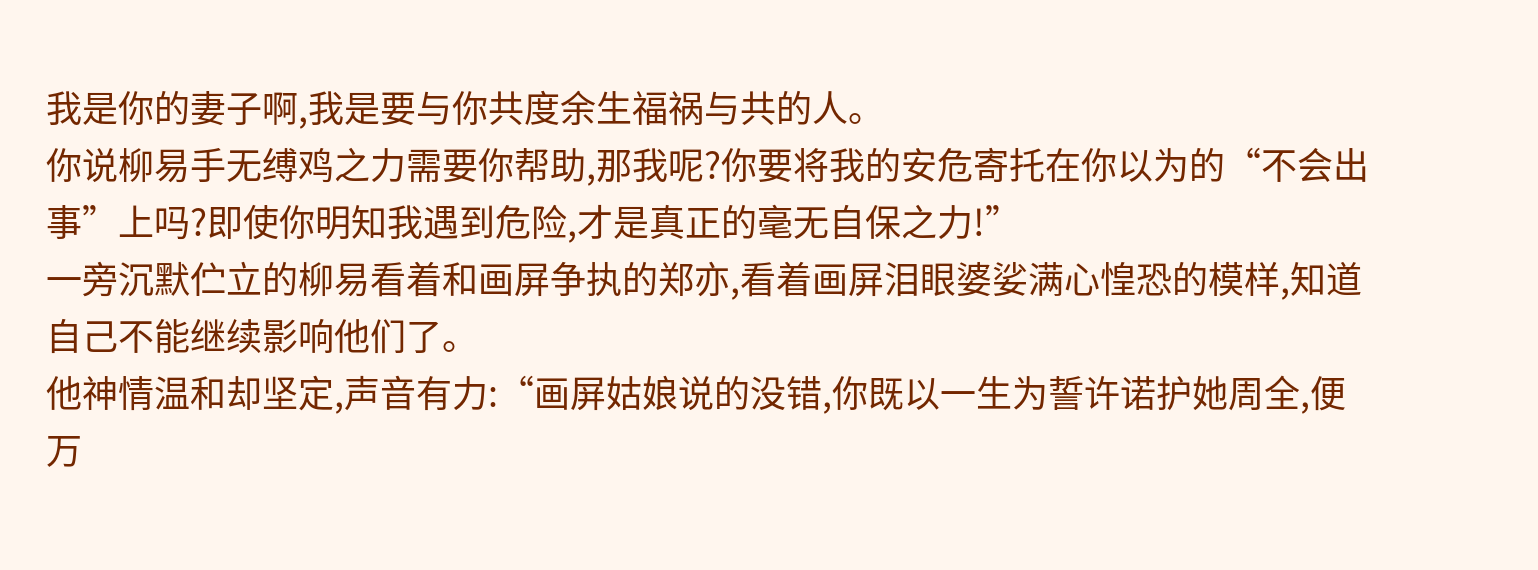我是你的妻子啊,我是要与你共度余生福祸与共的人。
你说柳易手无缚鸡之力需要你帮助,那我呢?你要将我的安危寄托在你以为的“不会出事”上吗?即使你明知我遇到危险,才是真正的毫无自保之力!”
一旁沉默伫立的柳易看着和画屏争执的郑亦,看着画屏泪眼婆娑满心惶恐的模样,知道自己不能继续影响他们了。
他神情温和却坚定,声音有力:“画屏姑娘说的没错,你既以一生为誓许诺护她周全,便万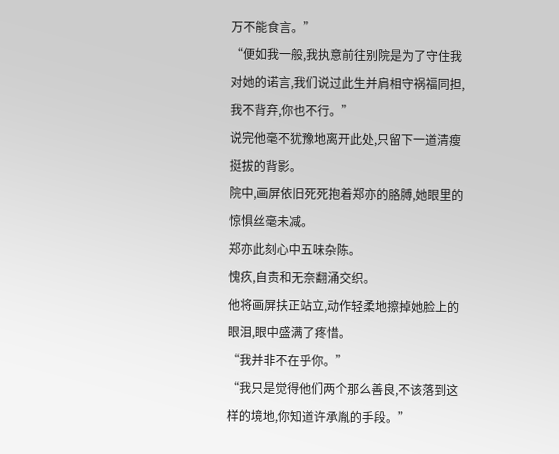万不能食言。”
“便如我一般,我执意前往别院是为了守住我对她的诺言,我们说过此生并肩相守祸福同担,我不背弃,你也不行。”
说完他毫不犹豫地离开此处,只留下一道清瘦挺拔的背影。
院中,画屏依旧死死抱着郑亦的胳膊,她眼里的惊惧丝毫未减。
郑亦此刻心中五味杂陈。
愧疚,自责和无奈翻涌交织。
他将画屏扶正站立,动作轻柔地擦掉她脸上的眼泪,眼中盛满了疼惜。
“我并非不在乎你。”
“我只是觉得他们两个那么善良,不该落到这样的境地,你知道许承胤的手段。”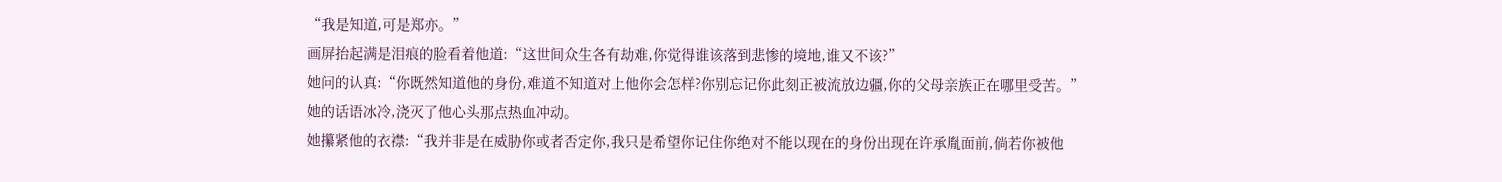“我是知道,可是郑亦。”
画屏抬起满是泪痕的脸看着他道:“这世间众生各有劫难,你觉得谁该落到悲惨的境地,谁又不该?”
她问的认真:“你既然知道他的身份,难道不知道对上他你会怎样?你别忘记你此刻正被流放边疆,你的父母亲族正在哪里受苦。”
她的话语冰冷,浇灭了他心头那点热血冲动。
她攥紧他的衣襟:“我并非是在威胁你或者否定你,我只是希望你记住你绝对不能以现在的身份出现在许承胤面前,倘若你被他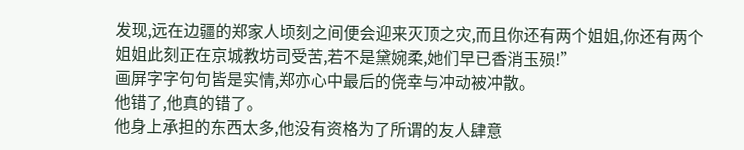发现,远在边疆的郑家人顷刻之间便会迎来灭顶之灾,而且你还有两个姐姐,你还有两个姐姐此刻正在京城教坊司受苦,若不是黛婉柔,她们早已香消玉殒!”
画屏字字句句皆是实情,郑亦心中最后的侥幸与冲动被冲散。
他错了,他真的错了。
他身上承担的东西太多,他没有资格为了所谓的友人肆意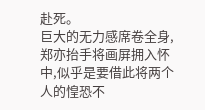赴死。
巨大的无力感席卷全身,郑亦抬手将画屏拥入怀中,似乎是要借此将两个人的惶恐不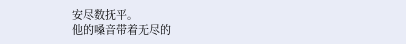安尽数抚平。
他的嗓音带着无尽的